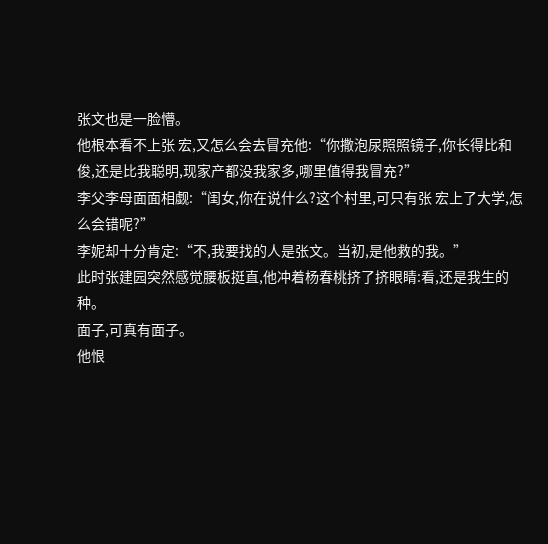张文也是一脸懵。
他根本看不上张 宏,又怎么会去冒充他:“你撒泡尿照照镜子,你长得比和俊,还是比我聪明,现家产都没我家多,哪里值得我冒充?”
李父李母面面相觑:“闺女,你在说什么?这个村里,可只有张 宏上了大学,怎么会错呢?”
李妮却十分肯定:“不,我要找的人是张文。当初,是他救的我。”
此时张建园突然感觉腰板挺直,他冲着杨春桃挤了挤眼睛:看,还是我生的种。
面子,可真有面子。
他恨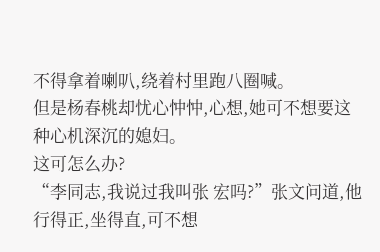不得拿着喇叭,绕着村里跑八圈喊。
但是杨春桃却忧心忡忡,心想,她可不想要这种心机深沉的媳妇。
这可怎么办?
“李同志,我说过我叫张 宏吗?”张文问道,他行得正,坐得直,可不想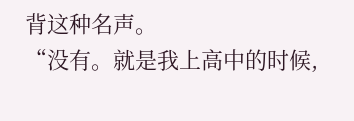背这种名声。
“没有。就是我上高中的时候,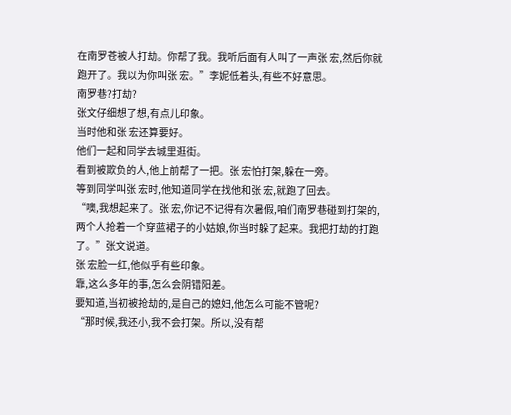在南罗苍被人打劫。你帮了我。我听后面有人叫了一声张 宏,然后你就跑开了。我以为你叫张 宏。”李妮低着头,有些不好意思。
南罗巷?打劫?
张文仔细想了想,有点儿印象。
当时他和张 宏还算要好。
他们一起和同学去城里逛街。
看到被欺负的人,他上前帮了一把。张 宏怕打架,躲在一旁。
等到同学叫张 宏时,他知道同学在找他和张 宏,就跑了回去。
“噢,我想起来了。张 宏,你记不记得有次暑假,咱们南罗巷碰到打架的,两个人抢着一个穿蓝裙子的小姑娘,你当时躲了起来。我把打劫的打跑了。”张文说道。
张 宏脸一红,他似乎有些印象。
靠,这么多年的事,怎么会阴错阳差。
要知道,当初被抢劫的,是自己的媳妇,他怎么可能不管呢?
“那时候,我还小,我不会打架。所以,没有帮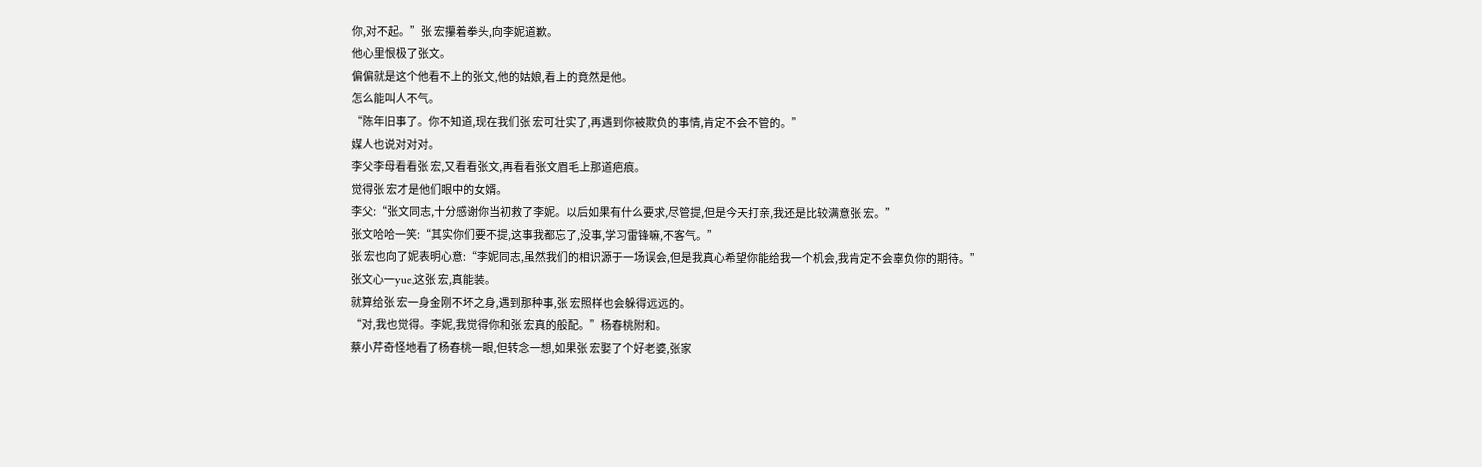你,对不起。”张 宏攥着拳头,向李妮道歉。
他心里恨极了张文。
偏偏就是这个他看不上的张文,他的姑娘,看上的竟然是他。
怎么能叫人不气。
“陈年旧事了。你不知道,现在我们张 宏可壮实了,再遇到你被欺负的事情,肯定不会不管的。”
媒人也说对对对。
李父李母看看张 宏,又看看张文,再看看张文眉毛上那道疤痕。
觉得张 宏才是他们眼中的女婿。
李父:“张文同志,十分感谢你当初救了李妮。以后如果有什么要求,尽管提,但是今天打亲,我还是比较满意张 宏。”
张文哈哈一笑:“其实你们要不提,这事我都忘了,没事,学习雷锋嘛,不客气。”
张 宏也向了妮表明心意:“李妮同志,虽然我们的相识源于一场误会,但是我真心希望你能给我一个机会,我肯定不会辜负你的期待。”
张文心一yue,这张 宏,真能装。
就算给张 宏一身金刚不坏之身,遇到那种事,张 宏照样也会躲得远远的。
“对,我也觉得。李妮,我觉得你和张 宏真的般配。”杨春桃附和。
蔡小芹奇怪地看了杨春桃一眼,但转念一想,如果张 宏娶了个好老婆,张家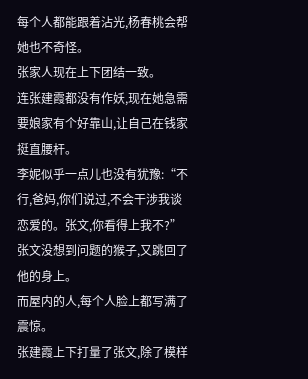每个人都能跟着沾光,杨春桃会帮她也不奇怪。
张家人现在上下团结一致。
连张建霞都没有作妖,现在她急需要娘家有个好靠山,让自己在钱家挺直腰杆。
李妮似乎一点儿也没有犹豫:“不行,爸妈,你们说过,不会干涉我谈恋爱的。张文,你看得上我不?”
张文没想到问题的猴子,又跳回了他的身上。
而屋内的人,每个人脸上都写满了震惊。
张建霞上下打量了张文,除了模样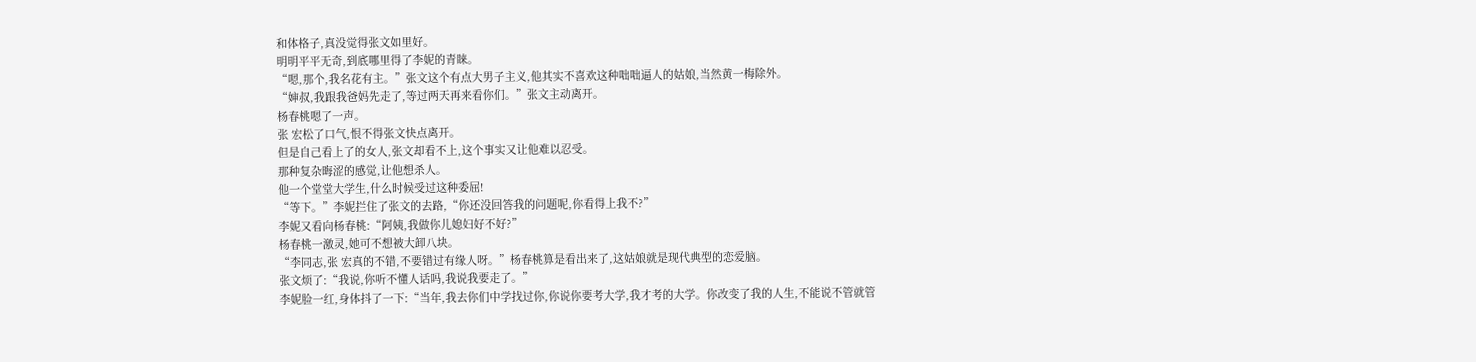和体格子,真没觉得张文如里好。
明明平平无奇,到底哪里得了李妮的青睐。
“嗯,那个,我名花有主。”张文这个有点大男子主义,他其实不喜欢这种咄咄逼人的姑娘,当然黄一梅除外。
“婶叔,我跟我爸妈先走了,等过两天再来看你们。”张文主动离开。
杨春桃嗯了一声。
张 宏松了口气,恨不得张文快点离开。
但是自己看上了的女人,张文却看不上,这个事实又让他难以忍受。
那种复杂晦涩的感觉,让他想杀人。
他一个堂堂大学生,什么时候受过这种委屈!
“等下。”李妮拦住了张文的去路,“你还没回答我的问题呢,你看得上我不?”
李妮又看向杨春桃:“阿姨,我做你儿媳妇好不好?”
杨春桃一激灵,她可不想被大卸八块。
“李同志,张 宏真的不错,不要错过有缘人呀。”杨春桃算是看出来了,这姑娘就是现代典型的恋爱脑。
张文烦了:“我说,你听不懂人话吗,我说我要走了。”
李妮脸一红,身体抖了一下:“当年,我去你们中学找过你,你说你要考大学,我才考的大学。你改变了我的人生,不能说不管就管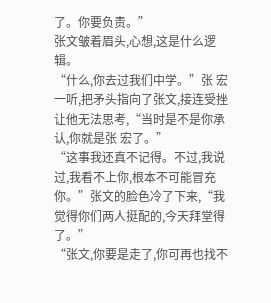了。你要负责。”
张文皱着眉头,心想,这是什么逻辑。
“什么,你去过我们中学。”张 宏一听,把矛头指向了张文,接连受挫让他无法思考,“当时是不是你承认,你就是张 宏了。”
“这事我还真不记得。不过,我说过,我看不上你,根本不可能冒充你。”张文的脸色冷了下来,“我觉得你们两人挺配的,今天拜堂得了。”
“张文,你要是走了,你可再也找不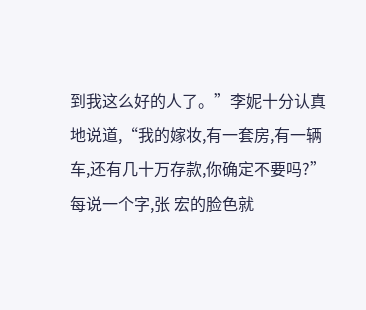到我这么好的人了。”李妮十分认真地说道,“我的嫁妆,有一套房,有一辆车,还有几十万存款,你确定不要吗?”
每说一个字,张 宏的脸色就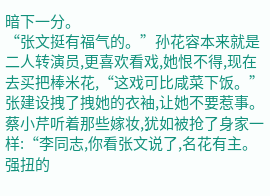暗下一分。
“张文挺有福气的。”孙花容本来就是二人转演员,更喜欢看戏,她恨不得,现在去买把棒米花,“这戏可比咸菜下饭。”
张建设拽了拽她的衣袖,让她不要惹事。
蔡小芹听着那些嫁妆,犹如被抢了身家一样:“李同志,你看张文说了,名花有主。强扭的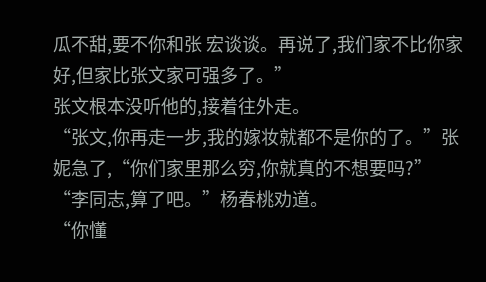瓜不甜,要不你和张 宏谈谈。再说了,我们家不比你家好,但家比张文家可强多了。”
张文根本没听他的,接着往外走。
“张文,你再走一步,我的嫁妆就都不是你的了。”张妮急了,“你们家里那么穷,你就真的不想要吗?”
“李同志,算了吧。”杨春桃劝道。
“你懂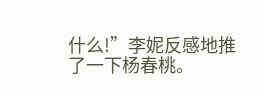什么!”李妮反感地推了一下杨春桃。